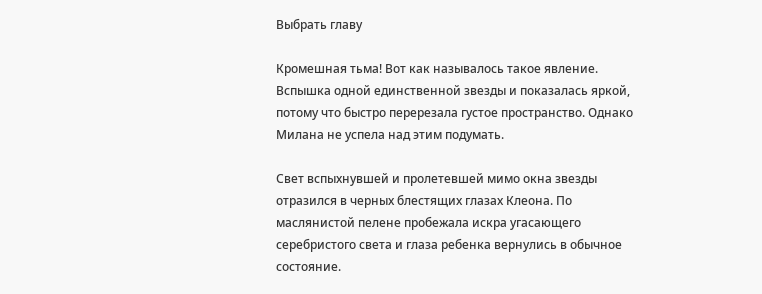Выбрать главу

Кромешная тьма! Вот как называлось такое явление. Вспышка одной единственной звезды и показалась яркой, потому что быстро перерезала густое пространство. Однако Милана не успела над этим подумать.

Свет вспыхнувшей и пролетевшей мимо окна звезды отразился в черных блестящих глазах Клеона. По маслянистой пелене пробежала искра угасающего серебристого света и глаза ребенка вернулись в обычное состояние.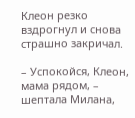Клеон резко вздрогнул и снова страшно закричал.

– Успокойся, Клеон, мама рядом, – шептала Милана,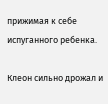прижимая к себе испуганного ребенка.

Клеон сильно дрожал и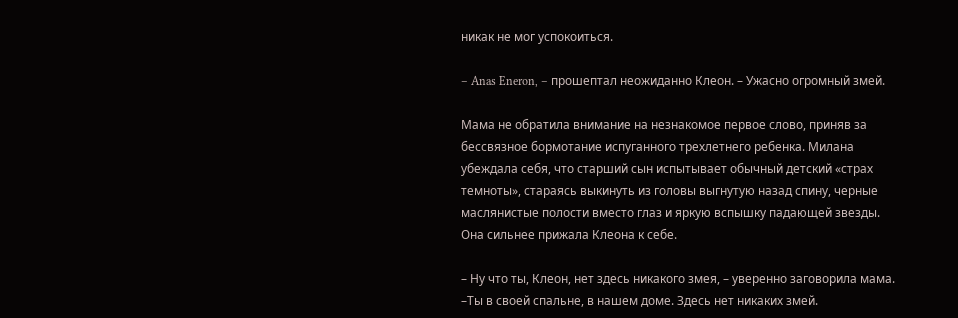никак не мог успокоиться.

– Anas Eneron, – прошептал неожиданно Клеон. – Ужасно огромный змей.

Мама не обратила внимание на незнакомое первое слово, приняв за бессвязное бормотание испуганного трехлетнего ребенка. Милана убеждала себя, что старший сын испытывает обычный детский «страх темноты», стараясь выкинуть из головы выгнутую назад спину, черные маслянистые полости вместо глаз и яркую вспышку падающей звезды. Она сильнее прижала Клеона к себе.

– Ну что ты, Клеон, нет здесь никакого змея, – уверенно заговорила мама. –Ты в своей спальне, в нашем доме. Здесь нет никаких змей.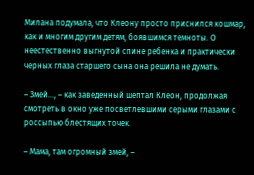Милана подумала, что Клеону просто приснился кошмар, как и многим другим детям, боявшимся темноты. О неестественно выгнутой спине ребенка и практически черных глаза старшего сына она решила не думать.

– Змей…, – как заведенный шептал Клеон, продолжая смотреть в окно уже посветлевшими серыми глазами с россыпью блестящих точек.

– Мама, там огромный змей, –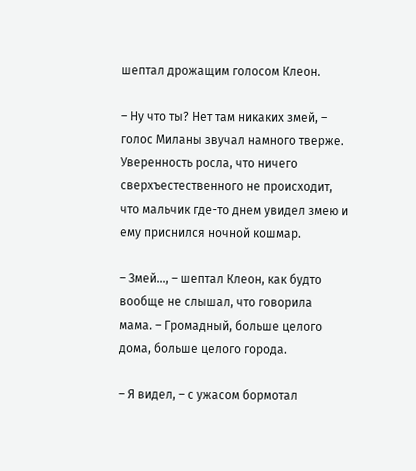шептал дрожащим голосом Клеон.

– Ну что ты? Нет там никаких змей, – голос Миланы звучал намного тверже. Уверенность росла, что ничего сверхъестественного не происходит, что мальчик где-то днем увидел змею и ему приснился ночной кошмар.

– Змей…, – шептал Клеон, как будто вообще не слышал, что говорила мама. – Громадный, больше целого дома, больше целого города.

– Я видел, – с ужасом бормотал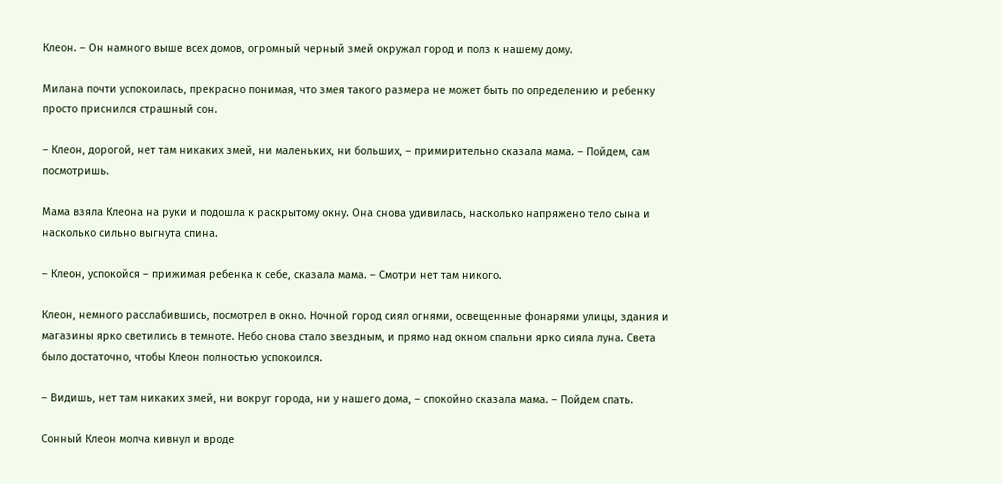Клеон. – Он намного выше всех домов, огромный черный змей окружал город и полз к нашему дому.

Милана почти успокоилась, прекрасно понимая, что змея такого размера не может быть по определению и ребенку просто приснился страшный сон.

– Клеон, дорогой, нет там никаких змей, ни маленьких, ни больших, – примирительно сказала мама. – Пойдем, сам посмотришь.

Мама взяла Клеона на руки и подошла к раскрытому окну. Она снова удивилась, насколько напряжено тело сына и насколько сильно выгнута спина.

– Клеон, успокойся – прижимая ребенка к себе, сказала мама. – Смотри нет там никого.

Клеон, немного расслабившись, посмотрел в окно. Ночной город сиял огнями, освещенные фонарями улицы, здания и магазины ярко светились в темноте. Небо снова стало звездным, и прямо над окном спальни ярко сияла луна. Света было достаточно, чтобы Клеон полностью успокоился.

– Видишь, нет там никаких змей, ни вокруг города, ни у нашего дома, – спокойно сказала мама. – Пойдем спать.

Сонный Клеон молча кивнул и вроде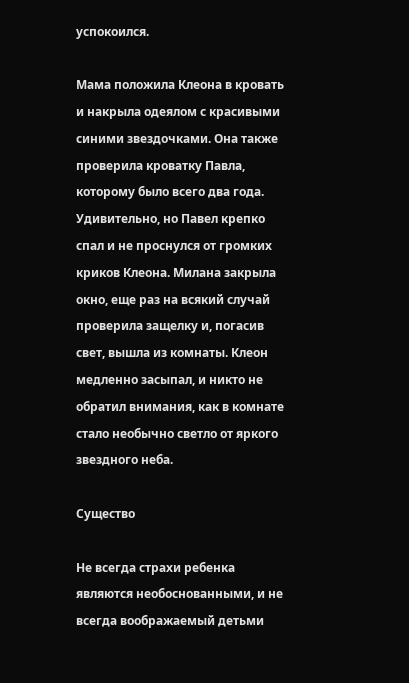успокоился.

Мама положила Клеона в кровать и накрыла одеялом с красивыми синими звездочками. Она также проверила кроватку Павла, которому было всего два года. Удивительно, но Павел крепко спал и не проснулся от громких криков Клеона. Милана закрыла окно, еще раз на всякий случай проверила защелку и, погасив свет, вышла из комнаты. Клеон медленно засыпал, и никто не обратил внимания, как в комнате стало необычно светло от яркого звездного неба.

Существо

Не всегда страхи ребенка являются необоснованными, и не всегда воображаемый детьми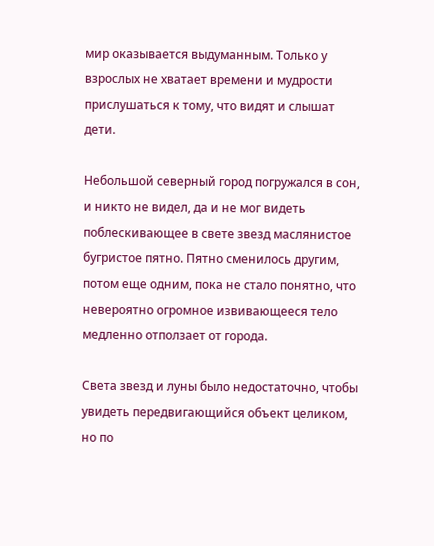мир оказывается выдуманным. Только у взрослых не хватает времени и мудрости прислушаться к тому, что видят и слышат дети.

Небольшой северный город погружался в сон, и никто не видел, да и не мог видеть поблескивающее в свете звезд маслянистое бугристое пятно. Пятно сменилось другим, потом еще одним, пока не стало понятно, что невероятно огромное извивающееся тело медленно отползает от города.

Света звезд и луны было недостаточно, чтобы увидеть передвигающийся объект целиком, но по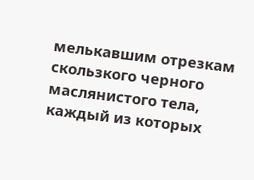мелькавшим отрезкам скользкого черного маслянистого тела, каждый из которых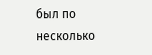был по несколько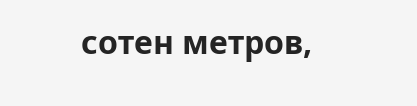сотен метров,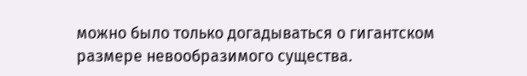можно было только догадываться о гигантском размере невообразимого существа.